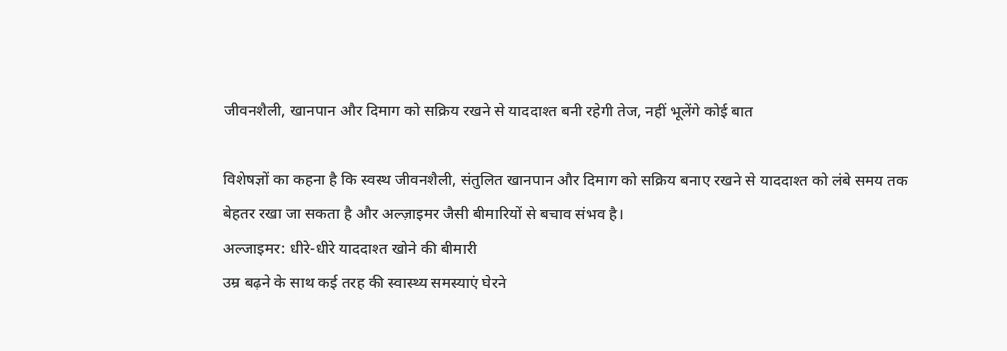जीवनशैली, खानपान और दिमाग को सक्रिय रखने से याददाश्त बनी रहेगी तेज, नहीं भूलेंगे कोई बात

विशेषज्ञों का कहना है कि स्वस्थ जीवनशैली, संतुलित खानपान और दिमाग को सक्रिय बनाए रखने से याददाश्त को लंबे समय तक बेहतर रखा जा सकता है और अल्ज़ाइमर जैसी बीमारियों से बचाव संभव है।
अल्जाइमर: धीरे-धीरे याददाश्त खोने की बीमारी
उम्र बढ़ने के साथ कई तरह की स्वास्थ्य समस्याएं घेरने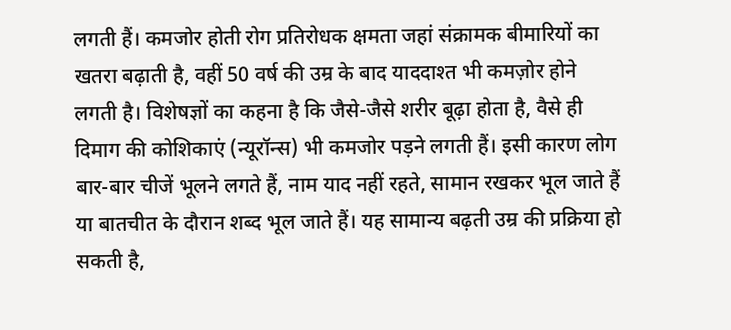लगती हैं। कमजोर होती रोग प्रतिरोधक क्षमता जहां संक्रामक बीमारियों का खतरा बढ़ाती है, वहीं 50 वर्ष की उम्र के बाद याददाश्त भी कमज़ोर होने लगती है। विशेषज्ञों का कहना है कि जैसे-जैसे शरीर बूढ़ा होता है, वैसे ही दिमाग की कोशिकाएं (न्यूरॉन्स) भी कमजोर पड़ने लगती हैं। इसी कारण लोग बार-बार चीजें भूलने लगते हैं, नाम याद नहीं रहते, सामान रखकर भूल जाते हैं या बातचीत के दौरान शब्द भूल जाते हैं। यह सामान्य बढ़ती उम्र की प्रक्रिया हो सकती है,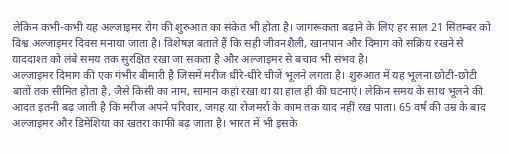लेकिन कभी-कभी यह अल्जाइमर रोग की शुरुआत का संकेत भी होता है। जागरूकता बढ़ाने के लिए हर साल 21 सितम्बर को विश्व अल्जाइमर दिवस मनाया जाता है। विशेषज्ञ बताते हैं कि सही जीवनशैली, खानपान और दिमाग को सक्रिय रखने से याददाश्त को लंबे समय तक सुरक्षित रखा जा सकता है और अल्जाइमर से बचाव भी संभव है।
अल्जाइमर दिमाग की एक गंभीर बीमारी है जिसमें मरीज धीरे-धीरे चीजें भूलने लगता है। शुरुआत में यह भूलना छोटी-छोटी बातों तक सीमित होता है, जैसे किसी का नाम, सामान कहां रखा था या हाल ही की घटनाएं। लेकिन समय के साथ भूलने की आदत इतनी बढ़ जाती है कि मरीज अपने परिवार, जगह या रोजमर्रा के काम तक याद नहीं रख पाता। 65 वर्ष की उम्र के बाद अल्जाइमर और डिमेंशिया का खतरा काफी बढ़ जाता है। भारत में भी इसके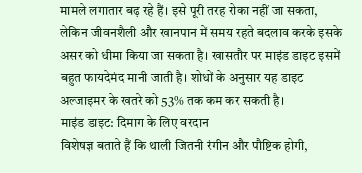मामले लगातार बढ़ रहे हैं। इसे पूरी तरह रोका नहीं जा सकता, लेकिन जीवनशैली और खानपान में समय रहते बदलाव करके इसके असर को धीमा किया जा सकता है। खासतौर पर माइंड डाइट इसमें बहुत फायदेमंद मानी जाती है। शोधों के अनुसार यह डाइट अल्जाइमर के खतरे को 53% तक कम कर सकती है।
माइंड डाइट: दिमाग के लिए वरदान
विशेषज्ञ बताते हैं कि थाली जितनी रंगीन और पौष्टिक होगी,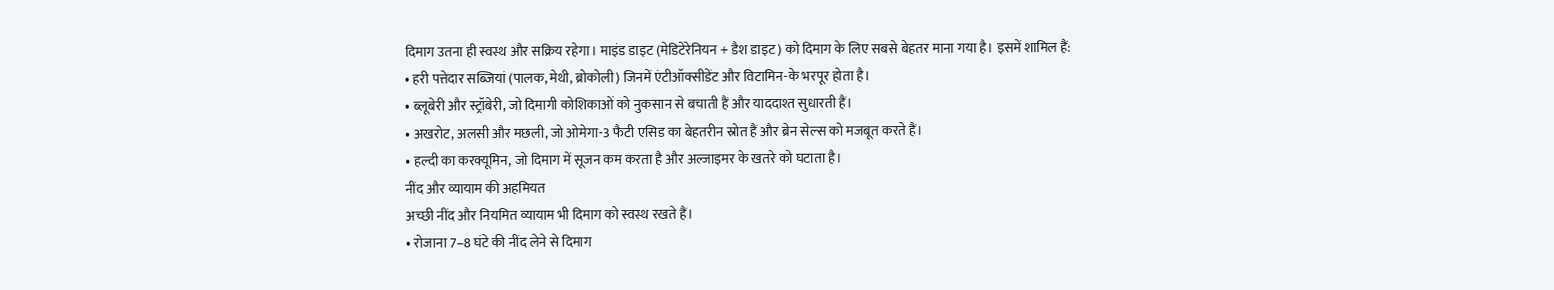दिमाग उतना ही स्वस्थ और सक्रिय रहेगा। माइंड डाइट (मेडिटेरेनियन + डैश डाइट) को दिमाग के लिए सबसे बेहतर माना गया है। इसमें शामिल हैं:
• हरी पत्तेदार सब्जियां (पालक, मेथी, ब्रोकोली) जिनमें एंटीऑक्सीडेंट और विटामिन-के भरपूर होता है।
• ब्लूबेरी और स्ट्रॉबेरी, जो दिमागी कोशिकाओं को नुकसान से बचाती हैं और याददाश्त सुधारती हैं।
• अखरोट, अलसी और मछली, जो ओमेगा-3 फैटी एसिड का बेहतरीन स्रोत हैं और ब्रेन सेल्स को मजबूत करते हैं।
• हल्दी का करक्यूमिन, जो दिमाग में सूजन कम करता है और अल्जाइमर के खतरे को घटाता है।
नींद और व्यायाम की अहमियत
अच्छी नींद और नियमित व्यायाम भी दिमाग को स्वस्थ रखते हैं।
• रोजाना 7–8 घंटे की नींद लेने से दिमाग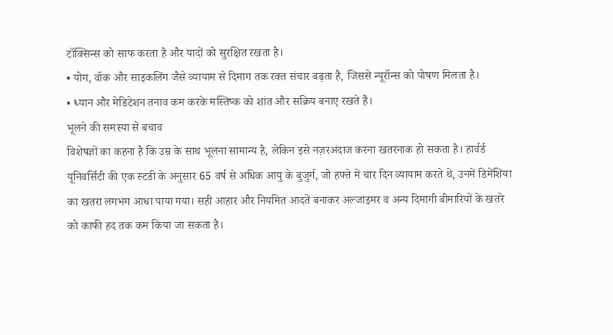टॉक्सिन्स को साफ करता है और यादों को सुरक्षित रखता है।
• योग, वॉक और साइकलिंग जैसे व्यायाम से दिमाग तक रक्त संचार बढ़ता है, जिससे न्यूरॉन्स को पोषण मिलता है।
• ध्यान और मेडिटेशन तनाव कम करके मस्तिष्क को शांत और सक्रिय बनाए रखते हैं।
भूलने की समस्या से बचाव
विशेषज्ञों का कहना है कि उम्र के साथ भूलना सामान्य है, लेकिन इसे नज़रअंदाज करना खतरनाक हो सकता है। हार्वर्ड यूनिवर्सिटी की एक स्टडी के अनुसार 65 वर्ष से अधिक आयु के बुजुर्ग, जो हफ्ते में चार दिन व्यायाम करते थे, उनमें डिमेंशिया का खतरा लगभग आधा पाया गया। सही आहार और नियमित आदतें बनाकर अल्जाइमर व अन्य दिमागी बीमारियों के खतरे को काफी हद तक कम किया जा सकता है।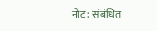नोट: संबंधित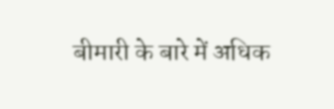बीमारी के बारे में अधिक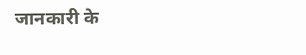जानकारी के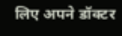लिए अपने डॉक्टर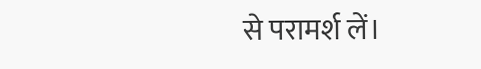से परामर्श लें।